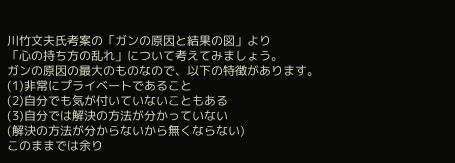川竹文夫氏考案の「ガンの原因と結果の図」より
「心の持ち方の乱れ」について考えてみましょう。
ガンの原因の最大のものなので、以下の特徴があります。
(1)非常にプライベートであること
(2)自分でも気が付いていないこともある
(3)自分では解決の方法が分かっていない
(解決の方法が分からないから無くならない)
このままでは余り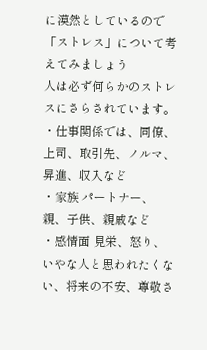に漠然としているので「ストレス」について考えてみましょう
人は必ず何らかのストレスにさらされています。
・仕事関係では、同僚、上司、取引先、ノルマ、昇進、収入など
・家族 パートナー、親、子供、親戚など
・感情面 見栄、怒り、いやな人と思われたくない、将来の不安、尊敬さ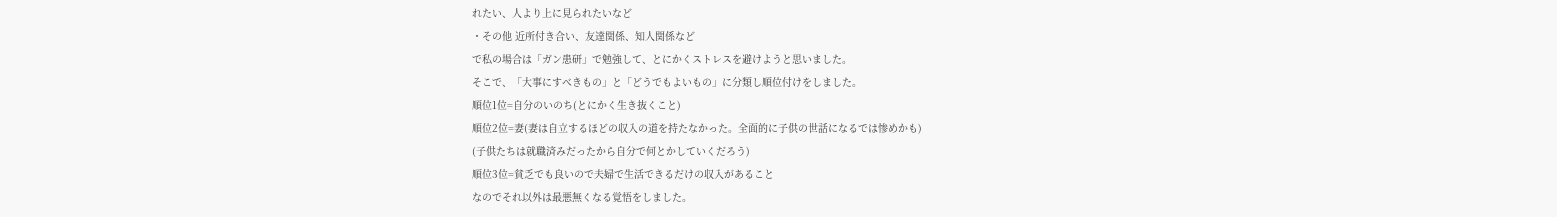れたい、人より上に見られたいなど
・その他 近所付き合い、友達関係、知人関係など
で私の場合は「ガン患研」で勉強して、とにかくストレスを避けようと思いました。
そこで、「大事にすべきもの」と「どうでもよいもの」に分類し順位付けをしました。
順位1位=自分のいのち(とにかく生き抜くこと)
順位2位=妻(妻は自立するほどの収入の道を持たなかった。全面的に子供の世話になるでは惨めかも)
(子供たちは就職済みだったから自分で何とかしていくだろう)
順位3位=貧乏でも良いので夫婦で生活できるだけの収入があること
なのでそれ以外は最悪無くなる覚悟をしました。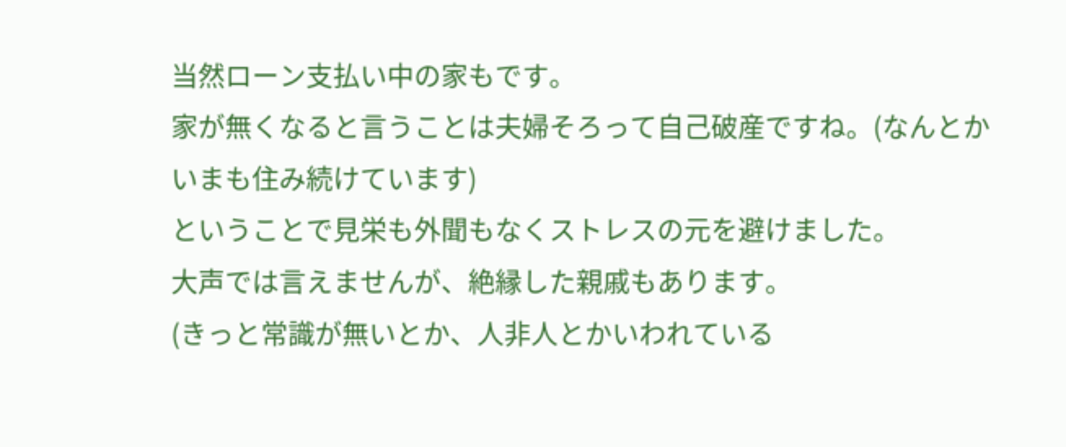当然ローン支払い中の家もです。
家が無くなると言うことは夫婦そろって自己破産ですね。(なんとかいまも住み続けています)
ということで見栄も外聞もなくストレスの元を避けました。
大声では言えませんが、絶縁した親戚もあります。
(きっと常識が無いとか、人非人とかいわれている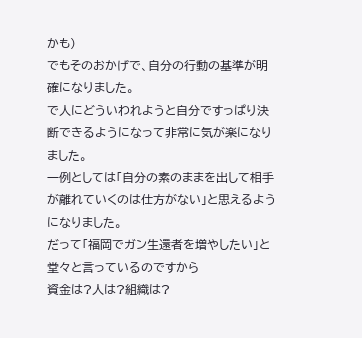かも)
でもそのおかげで、自分の行動の基準が明確になりました。
で人にどういわれようと自分ですっぱり決断できるようになって非常に気が楽になりました。
一例としては「自分の素のままを出して相手が離れていくのは仕方がない」と思えるようになりました。
だって「福岡でガン生還者を増やしたい」と堂々と言っているのですから
資金は?人は?組織は?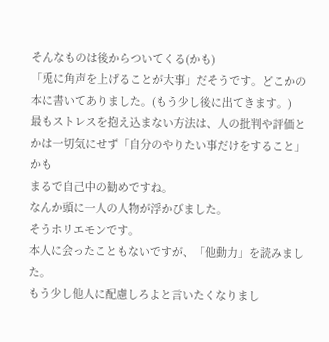そんなものは後からついてくる(かも)
「兎に角声を上げることが大事」だそうです。どこかの本に書いてありました。(もう少し後に出てきます。)
最もストレスを抱え込まない方法は、人の批判や評価とかは一切気にせず「自分のやりたい事だけをすること」かも
まるで自己中の勧めですね。
なんか頭に一人の人物が浮かびました。
そうホリエモンです。
本人に会ったこともないですが、「他動力」を読みました。
もう少し他人に配慮しろよと言いたくなりまし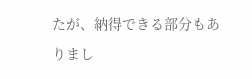たが、納得できる部分もありまし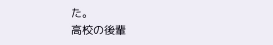た。
高校の後輩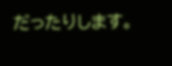だったりします。